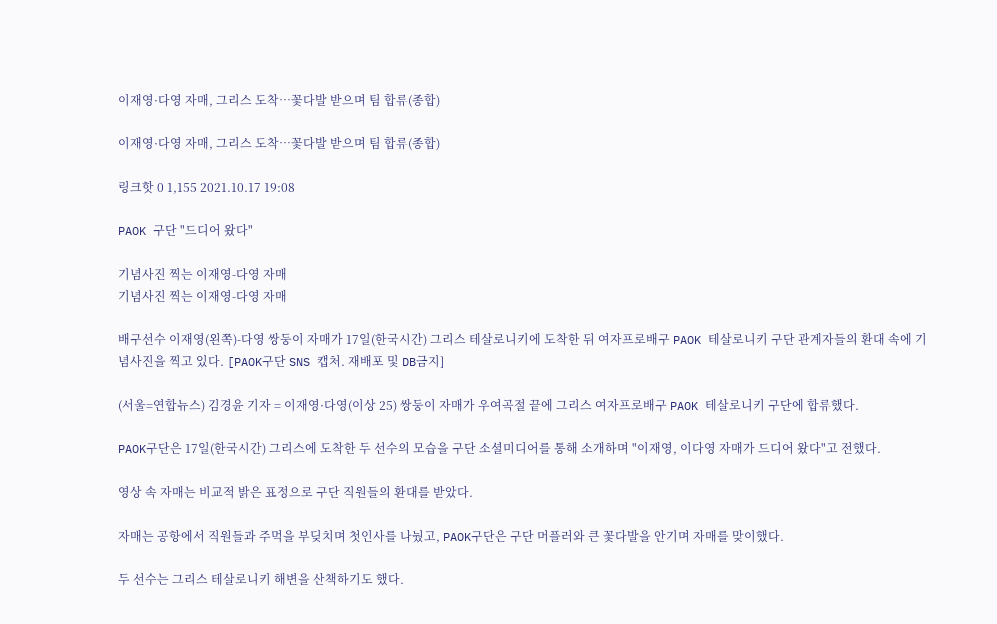이재영·다영 자매, 그리스 도착…꽃다발 받으며 팀 합류(종합)

이재영·다영 자매, 그리스 도착…꽃다발 받으며 팀 합류(종합)

링크핫 0 1,155 2021.10.17 19:08

PAOK 구단 "드디어 왔다"

기념사진 찍는 이재영-다영 자매
기념사진 찍는 이재영-다영 자매

배구선수 이재영(왼쪽)-다영 쌍둥이 자매가 17일(한국시간) 그리스 테살로니키에 도착한 뒤 여자프로배구 PAOK 테살로니키 구단 관계자들의 환대 속에 기념사진을 찍고 있다. [PAOK구단 SNS 캡처. 재배포 및 DB금지]

(서울=연합뉴스) 김경윤 기자 = 이재영·다영(이상 25) 쌍둥이 자매가 우여곡절 끝에 그리스 여자프로배구 PAOK 테살로니키 구단에 합류했다.

PAOK구단은 17일(한국시간) 그리스에 도착한 두 선수의 모습을 구단 소셜미디어를 통해 소개하며 "이재영, 이다영 자매가 드디어 왔다"고 전했다.

영상 속 자매는 비교적 밝은 표정으로 구단 직원들의 환대를 받았다.

자매는 공항에서 직원들과 주먹을 부딪치며 첫인사를 나눴고, PAOK구단은 구단 머플러와 큰 꽃다발을 안기며 자매를 맞이했다.

두 선수는 그리스 테살로니키 해변을 산책하기도 했다.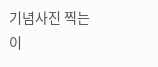기념사진 찍는 이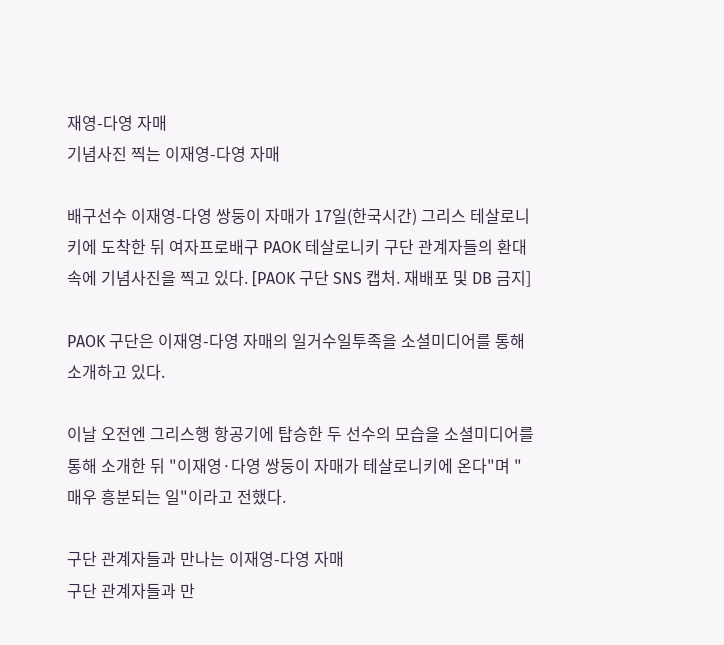재영-다영 자매
기념사진 찍는 이재영-다영 자매

배구선수 이재영-다영 쌍둥이 자매가 17일(한국시간) 그리스 테살로니키에 도착한 뒤 여자프로배구 PAOK 테살로니키 구단 관계자들의 환대 속에 기념사진을 찍고 있다. [PAOK 구단 SNS 캡처. 재배포 및 DB 금지]

PAOK 구단은 이재영-다영 자매의 일거수일투족을 소셜미디어를 통해 소개하고 있다.

이날 오전엔 그리스행 항공기에 탑승한 두 선수의 모습을 소셜미디어를 통해 소개한 뒤 "이재영·다영 쌍둥이 자매가 테살로니키에 온다"며 "매우 흥분되는 일"이라고 전했다.

구단 관계자들과 만나는 이재영-다영 자매
구단 관계자들과 만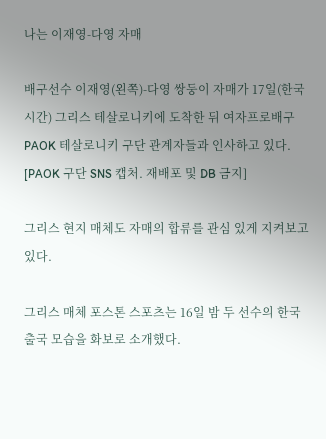나는 이재영-다영 자매

배구선수 이재영(왼쪽)-다영 쌍둥이 자매가 17일(한국시간) 그리스 테살로니키에 도착한 뒤 여자프로배구 PAOK 테살로니키 구단 관계자들과 인사하고 있다. [PAOK 구단 SNS 캡처. 재배포 및 DB 금지]

그리스 현지 매체도 자매의 합류를 관심 있게 지켜보고 있다.

그리스 매체 포스톤 스포츠는 16일 밤 두 선수의 한국 출국 모습을 화보로 소개했다.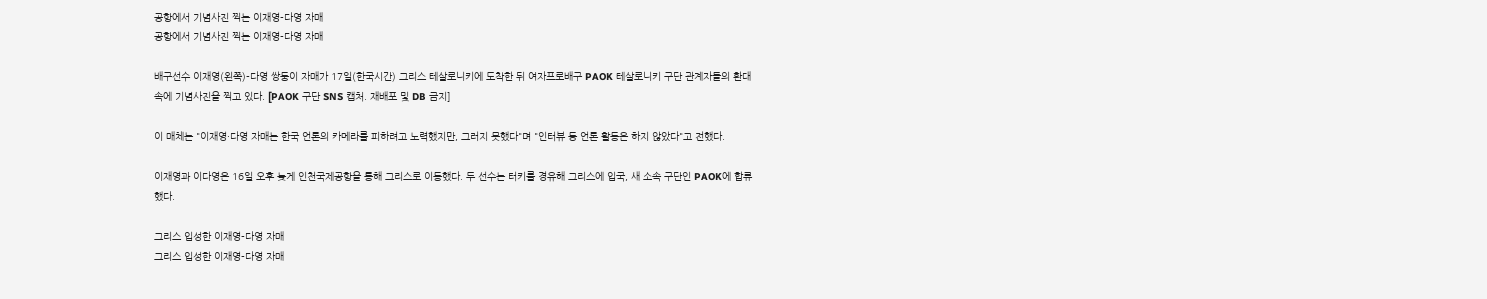공항에서 기념사진 찍는 이재영-다영 자매
공항에서 기념사진 찍는 이재영-다영 자매

배구선수 이재영(왼쪽)-다영 쌍둥이 자매가 17일(한국시간) 그리스 테살로니키에 도착한 뒤 여자프로배구 PAOK 테살로니키 구단 관계자들의 환대 속에 기념사진을 찍고 있다. [PAOK 구단 SNS 캡처. 재배포 및 DB 금지]

이 매체는 "이재영·다영 자매는 한국 언론의 카메라를 피하려고 노력했지만, 그러지 못했다"며 "인터뷰 등 언론 활동은 하지 않았다"고 전했다.

이재영과 이다영은 16일 오후 늦게 인천국제공항을 통해 그리스로 이동했다. 두 선수는 터키를 경유해 그리스에 입국, 새 소속 구단인 PAOK에 합류했다.

그리스 입성한 이재영-다영 자매
그리스 입성한 이재영-다영 자매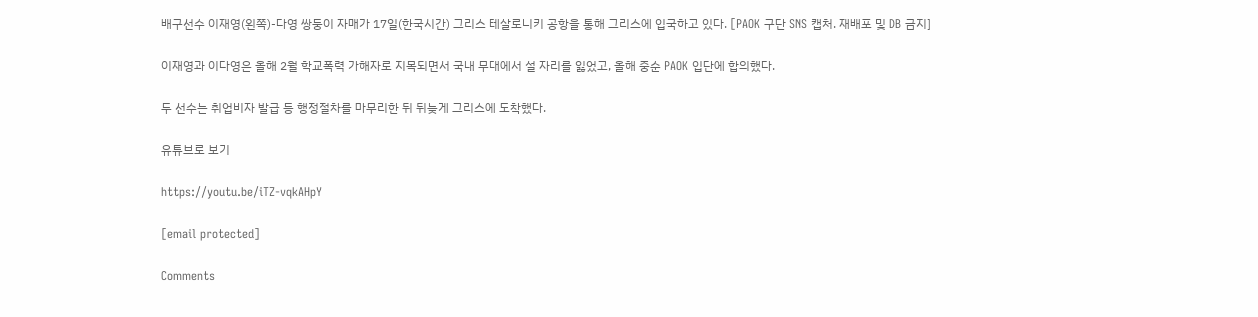배구선수 이재영(왼쪽)-다영 쌍둥이 자매가 17일(한국시간) 그리스 테살로니키 공항을 통해 그리스에 입국하고 있다. [PAOK 구단 SNS 캡처. 재배포 및 DB 금지]

이재영과 이다영은 올해 2월 학교폭력 가해자로 지목되면서 국내 무대에서 설 자리를 잃었고, 올해 중순 PAOK 입단에 합의했다.

두 선수는 취업비자 발급 등 행정절차를 마무리한 뒤 뒤늦게 그리스에 도착했다.

유튜브로 보기

https://youtu.be/iTZ-vqkAHpY

[email protected]

Comments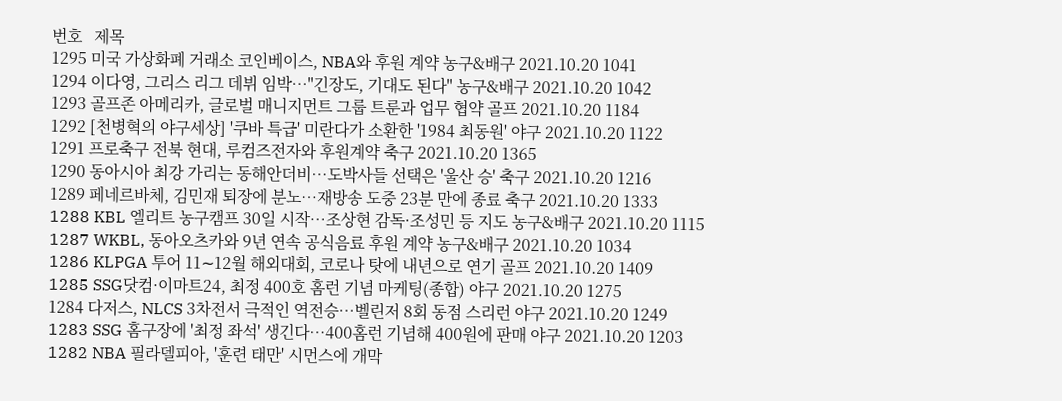번호   제목
1295 미국 가상화폐 거래소 코인베이스, NBA와 후원 계약 농구&배구 2021.10.20 1041
1294 이다영, 그리스 리그 데뷔 임박…"긴장도, 기대도 된다" 농구&배구 2021.10.20 1042
1293 골프존 아메리카, 글로벌 매니지먼트 그룹 트룬과 업무 협약 골프 2021.10.20 1184
1292 [천병혁의 야구세상] '쿠바 특급' 미란다가 소환한 '1984 최동원' 야구 2021.10.20 1122
1291 프로축구 전북 현대, 루컴즈전자와 후원계약 축구 2021.10.20 1365
1290 동아시아 최강 가리는 동해안더비…도박사들 선택은 '울산 승' 축구 2021.10.20 1216
1289 페네르바체, 김민재 퇴장에 분노…재방송 도중 23분 만에 종료 축구 2021.10.20 1333
1288 KBL 엘리트 농구캠프 30일 시작…조상현 감독·조성민 등 지도 농구&배구 2021.10.20 1115
1287 WKBL, 동아오츠카와 9년 연속 공식음료 후원 계약 농구&배구 2021.10.20 1034
1286 KLPGA 투어 11∼12월 해외대회, 코로나 탓에 내년으로 연기 골프 2021.10.20 1409
1285 SSG닷컴·이마트24, 최정 400호 홈런 기념 마케팅(종합) 야구 2021.10.20 1275
1284 다저스, NLCS 3차전서 극적인 역전승…벨린저 8회 동점 스리런 야구 2021.10.20 1249
1283 SSG 홈구장에 '최정 좌석' 생긴다…400홈런 기념해 400원에 판매 야구 2021.10.20 1203
1282 NBA 필라델피아, '훈련 태만' 시먼스에 개막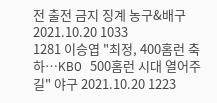전 출전 금지 징계 농구&배구 2021.10.20 1033
1281 이승엽 "최정, 400홈런 축하…KBO 500홈런 시대 열어주길" 야구 2021.10.20 1223